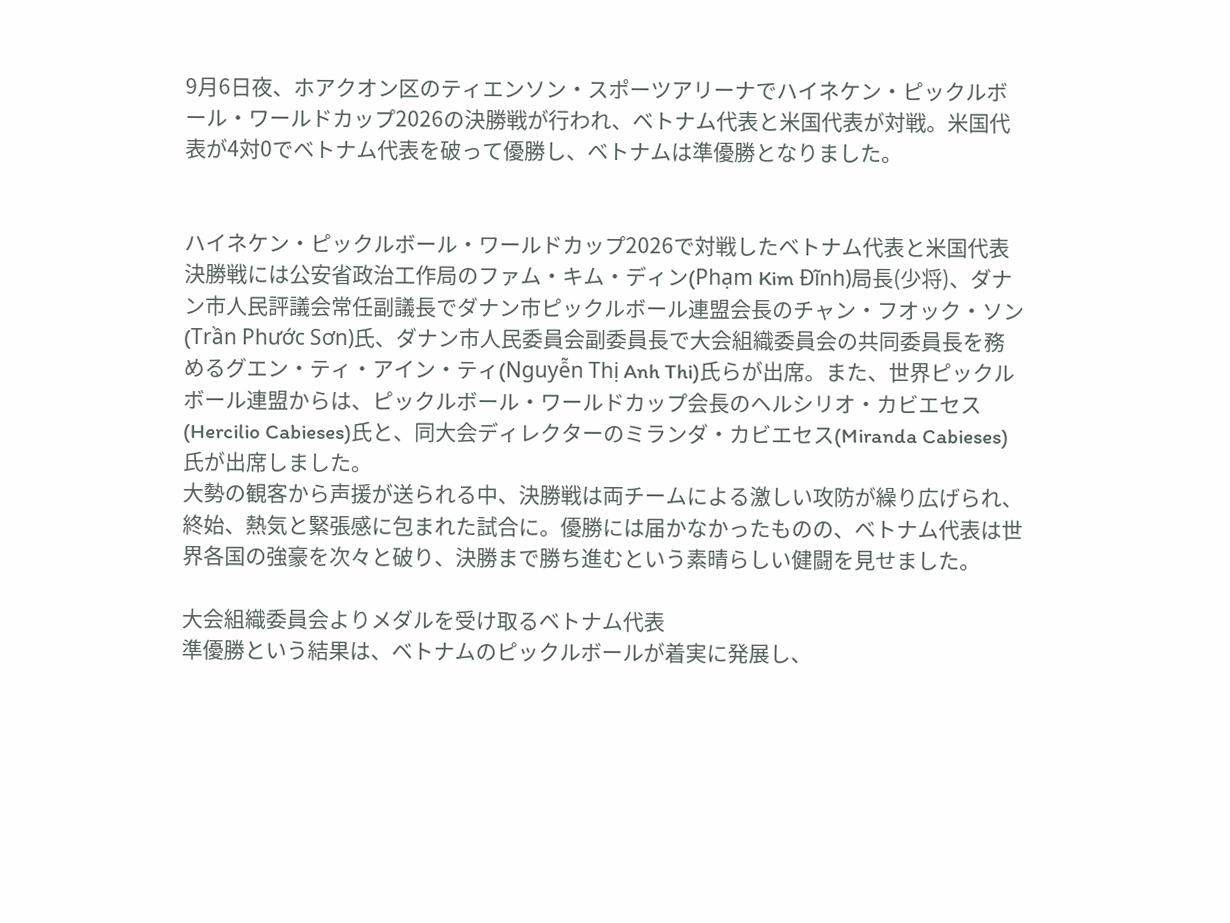9月6日夜、ホアクオン区のティエンソン・スポーツアリーナでハイネケン・ピックルボール・ワールドカップ2026の決勝戦が行われ、ベトナム代表と米国代表が対戦。米国代表が4対0でベトナム代表を破って優勝し、ベトナムは準優勝となりました。


ハイネケン・ピックルボール・ワールドカップ2026で対戦したベトナム代表と米国代表
決勝戦には公安省政治工作局のファム・キム・ディン(Phạm Kim Đĩnh)局長(少将)、ダナン市人民評議会常任副議長でダナン市ピックルボール連盟会長のチャン・フオック・ソン(Trần Phước Sơn)氏、ダナン市人民委員会副委員長で大会組織委員会の共同委員長を務めるグエン・ティ・アイン・ティ(Nguyễn Thị Anh Thi)氏らが出席。また、世界ピックルボール連盟からは、ピックルボール・ワールドカップ会長のヘルシリオ・カビエセス(Hercilio Cabieses)氏と、同大会ディレクターのミランダ・カビエセス(Miranda Cabieses)氏が出席しました。
大勢の観客から声援が送られる中、決勝戦は両チームによる激しい攻防が繰り広げられ、終始、熱気と緊張感に包まれた試合に。優勝には届かなかったものの、ベトナム代表は世界各国の強豪を次々と破り、決勝まで勝ち進むという素晴らしい健闘を見せました。

大会組織委員会よりメダルを受け取るベトナム代表
準優勝という結果は、ベトナムのピックルボールが着実に発展し、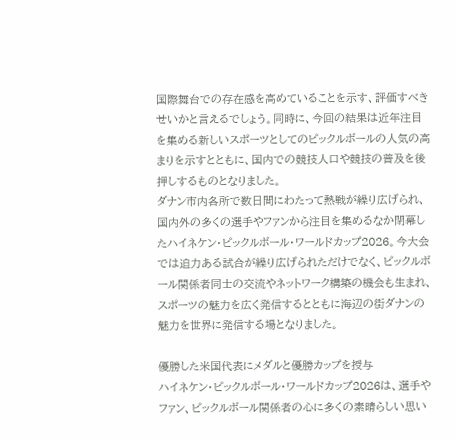国際舞台での存在感を高めていることを示す、評価すべきせいかと言えるでしょう。同時に、今回の結果は近年注目を集める新しいスポーツとしてのピックルボールの人気の高まりを示すとともに、国内での競技人口や競技の普及を後押しするものとなりました。
ダナン市内各所で数日間にわたって熱戦が繰り広げられ、国内外の多くの選手やファンから注目を集めるなか閉幕したハイネケン・ピックルボール・ワールドカップ2026。今大会では迫力ある試合が繰り広げられただけでなく、ピックルボール関係者同士の交流やネットワーク構築の機会も生まれ、スポーツの魅力を広く発信するとともに海辺の街ダナンの魅力を世界に発信する場となりました。

優勝した米国代表にメダルと優勝カップを授与
ハイネケン・ピックルボール・ワールドカップ2026は、選手やファン、ピックルボール関係者の心に多くの素晴らしい思い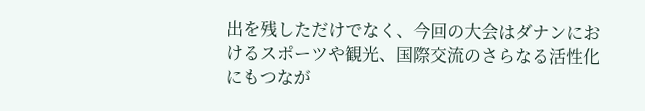出を残しただけでなく、今回の大会はダナンにおけるスポーツや観光、国際交流のさらなる活性化にもつなが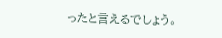ったと言えるでしょう。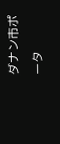ダナン市ポータ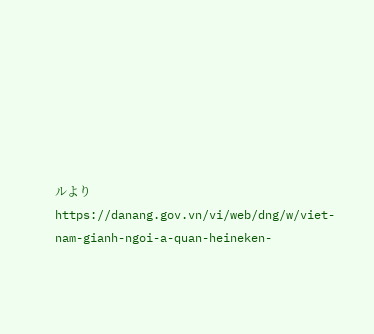ルより
https://danang.gov.vn/vi/web/dng/w/viet-nam-gianh-ngoi-a-quan-heineken-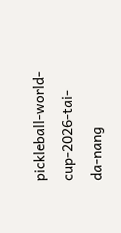pickleball-world-cup-2026-tai-da-nang